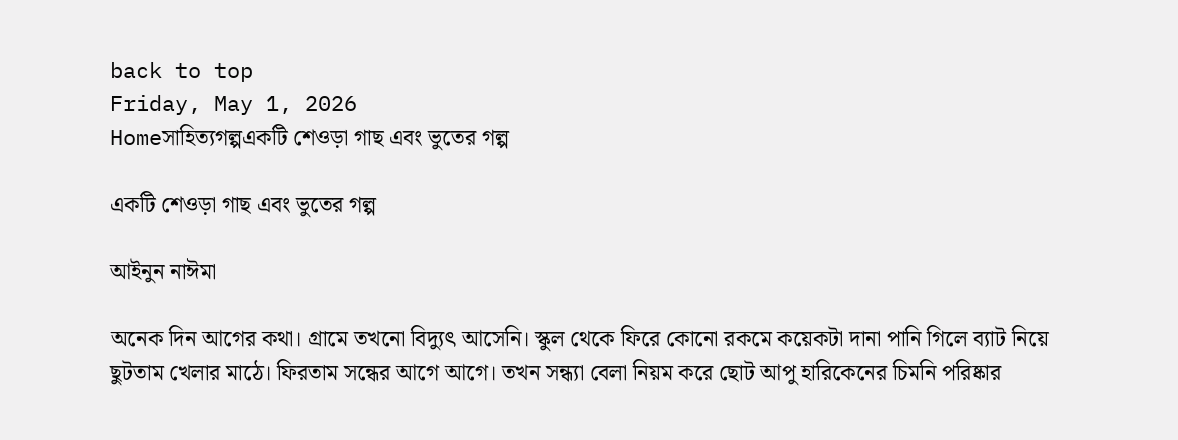back to top
Friday, May 1, 2026
Homeসাহিত্যগল্পএকটি শেওড়া গাছ এবং ভুতের গল্প

একটি শেওড়া গাছ এবং ভুতের গল্প

আইনুন নাঈমা

অনেক দিন আগের কথা। গ্রামে তখনো বিদ্যুৎ আসেনি। স্কুল থেকে ফিরে কোনো রকমে কয়েকটা দানা পানি গিলে ব্যাট নিয়ে ছুটতাম খেলার মাঠে। ফিরতাম সন্ধের আগে আগে। তখন সন্ধ্যা বেলা নিয়ম করে ছোট আপু হারিকেনের চিমনি পরিষ্কার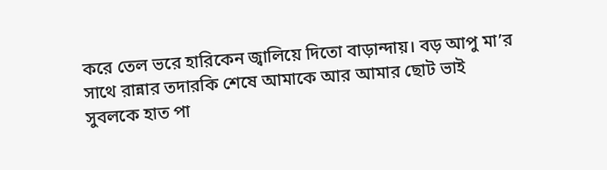করে তেল ভরে হারিকেন জ্বালিয়ে দিতো বাড়ান্দায়। বড় আপু মা’র সাথে রান্নার তদারকি শেষে আমাকে আর আমার ছোট ভাই সুবলকে হাত পা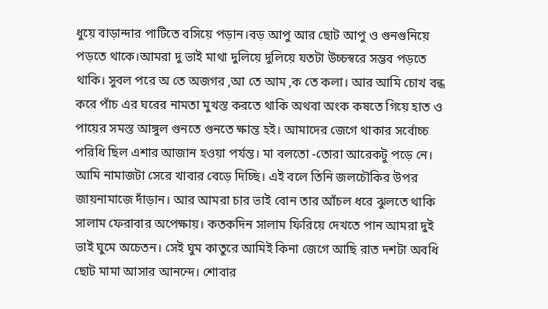ধুয়ে বাড়ান্দার পাটিতে বসিয়ে পড়ান।বড় আপু আর ছোট আপু ও গুনগুনিয়ে পড়তে থাকে।আমরা দু ভাই মাথা দুলিয়ে দুলিয়ে যতটা উচ্চস্বরে সম্ভব পড়তে থাকি। সুবল পরে অ তে অজগর ,আ তে আম ,ক তে কলা। আর আমি চোখ বন্ধ করে পাঁচ এর ঘরের নামতা মুখস্ত করতে থাকি অথবা অংক কষতে গিয়ে হাত ও পায়ের সমস্ত আঙ্গুল গুনতে গুনতে ক্ষান্ত হই। আমাদের জেগে থাকার সর্বোচ্চ পরিধি ছিল এশার আজান হওয়া পর্যন্ত। মা বলতো -তোরা আরেকটু পড়ে নে। আমি নামাজটা সেরে খাবার বেড়ে দিচ্ছি। এই বলে তিনি জলচৌকির উপর জায়নামাজে দাঁড়ান। আর আমরা চার ভাই বোন তার আঁচল ধরে ঝুলতে থাকি সালাম ফেরাবার অপেক্ষায়। কতকদিন সালাম ফিরিয়ে দেখতে পান আমরা দুই ভাই ঘুমে অচেতন। সেই ঘুম কাতুরে আমিই কিনা জেগে আছি রাত দশটা অবধি ছোট মামা আসার আনন্দে। শোবার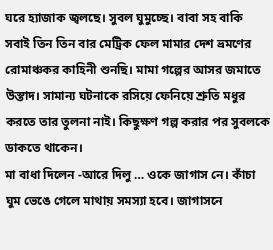ঘরে হ্যাজাক জ্বলছে। সুবল ঘুমুচ্ছে। বাবা সহ বাকি সবাই তিন তিন বার মেট্রিক ফেল মামার দেশ ভ্রমণের রোমাঞ্চকর কাহিনী শুনছি। মামা গল্পের আসর জমাতে উস্তাদ। সামান্য ঘটনাকে রসিয়ে ফেনিয়ে শ্রুতি মধুর করতে তার তুলনা নাই। কিছুক্ষণ গল্প করার পর সুবলকে ডাকতে থাকেন।
মা বাধা দিলেন -আরে দিলু … ওকে জাগাস নে। কাঁচা ঘুম ভেঙে গেলে মাথায় সমস্যা হবে। জাগাসনে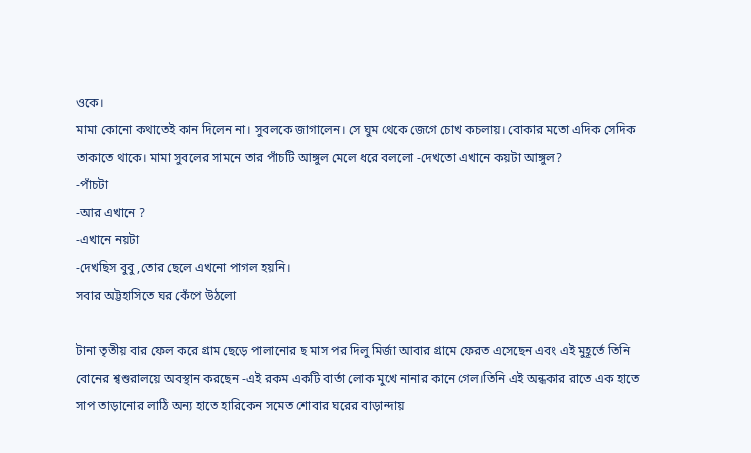ওকে।
মামা কোনো কথাতেই কান দিলেন না। সুবলকে জাগালেন। সে ঘুম থেকে জেগে চোখ কচলায়। বোকার মতো এদিক সেদিক তাকাতে থাকে। মামা সুবলের সামনে তার পাঁচটি আঙ্গুল মেলে ধরে বললো -দেখতো এখানে কয়টা আঙ্গুল?
-পাঁচটা
-আর এখানে ?
-এখানে নয়টা
-দেখছিস বুবু ,তোর ছেলে এখনো পাগল হয়নি।
সবার অট্টহাসিতে ঘর কেঁপে উঠলো

টানা তৃতীয় বার ফেল করে গ্রাম ছেড়ে পালানোর ছ মাস পর দিলু মির্জা আবার গ্রামে ফেরত এসেছেন এবং এই মুহূর্তে তিনি বোনের শ্বশুরালয়ে অবস্থান করছেন -এই রকম একটি বার্তা লোক মুখে নানার কানে গেল।তিনি এই অন্ধকার রাতে এক হাতে সাপ তাড়ানোর লাঠি অন্য হাতে হারিকেন সমেত শোবার ঘরের বাড়ান্দায়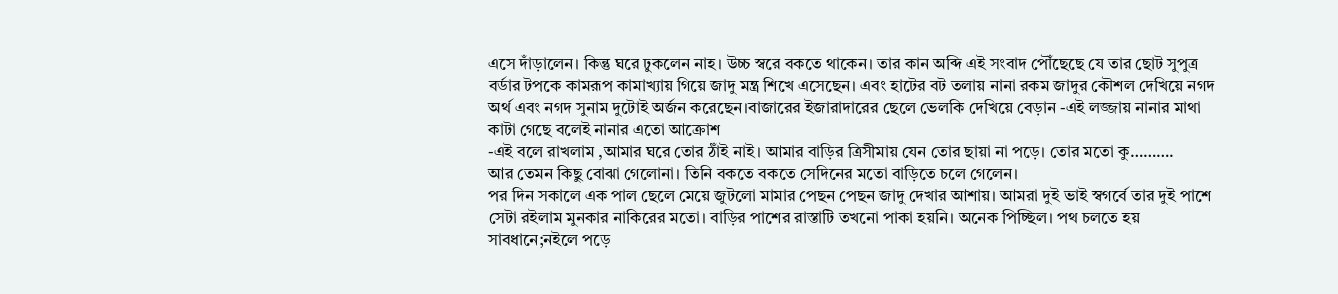এসে দাঁড়ালেন। কিন্তু ঘরে ঢুকলেন নাহ। উচ্চ স্বরে বকতে থাকেন। তার কান অব্দি এই সংবাদ পৌঁছেছে যে তার ছোট সুপুত্র বর্ডার টপকে কামরূপ কামাখ্যায় গিয়ে জাদু মন্ত্র শিখে এসেছেন। এবং হাটের বট তলায় নানা রকম জাদুর কৌশল দেখিয়ে নগদ অর্থ এবং নগদ সুনাম দুটোই অর্জন করেছেন।বাজারের ইজারাদারের ছেলে ভেলকি দেখিয়ে বেড়ান -এই লজ্জায় নানার মাথা কাটা গেছে বলেই নানার এতো আক্রোশ
-এই বলে রাখলাম ,আমার ঘরে তোর ঠাঁই নাই। আমার বাড়ির ত্রিসীমায় যেন তোর ছায়া না পড়ে। তোর মতো কু……….
আর তেমন কিছু বোঝা গেলোনা। তিনি বকতে বকতে সেদিনের মতো বাড়িতে চলে গেলেন।
পর দিন সকালে এক পাল ছেলে মেয়ে জুটলো মামার পেছন পেছন জাদু দেখার আশায়। আমরা দুই ভাই স্বগর্বে তার দুই পাশে সেটা রইলাম মুনকার নাকিরের মতো। বাড়ির পাশের রাস্তাটি তখনো পাকা হয়নি। অনেক পিচ্ছিল। পথ চলতে হয় সাবধানে;নইলে পড়ে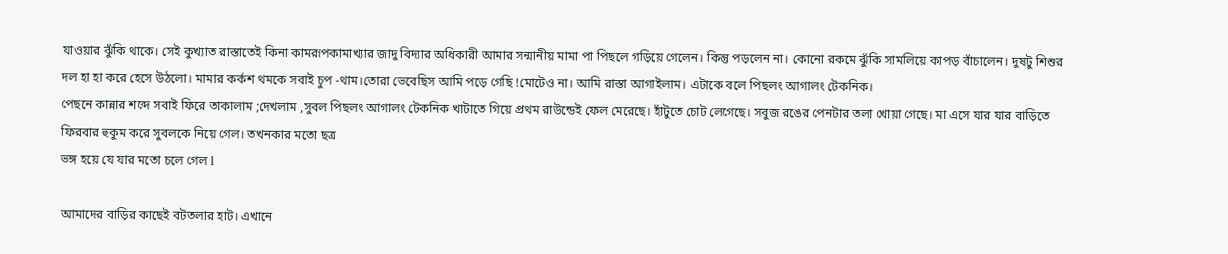যাওয়ার ঝুঁকি থাকে। সেই কুখ্যাত রাস্তাতেই কিনা কামরূপকামাখ্যার জাদু বিদ্যার অধিকারী আমার সন্মানীয় মামা পা পিছলে গড়িয়ে গেলেন। কিন্তু পড়লেন না। কোনো রকমে ঝুঁকি সামলিয়ে কাপড় বাঁচালেন। দুষটু শিশুর দল হা হা করে হেসে উঠলো। মামার কর্কশ থমকে সবাই চুপ -থাম।তোরা ভেবেছিস আমি পড়ে গেছি !মোটেও না। আমি রাস্তা আগাইলাম। এটাকে বলে পিছলং আগালং টেকনিক।
পেছনে কান্নার শব্দে সবাই ফিরে তাকালাম ;দেখলাম ,সুবল পিছলং আগালং টেকনিক খাটাতে গিয়ে প্রথম রাউন্ডেই ফেল মেরেছে। হাঁটুতে চোট লেগেছে। সবুজ রঙের পেনটার তলা খোয়া গেছে। মা এসে যার যার বাড়িতে ফিরবার হুকুম করে সুবলকে নিয়ে গেল। তখনকার মতো ছত্র
ভঙ্গ হয়ে যে যার মতো চলে গেল l

আমাদের বাড়ির কাছেই বটতলার হাট। এখানে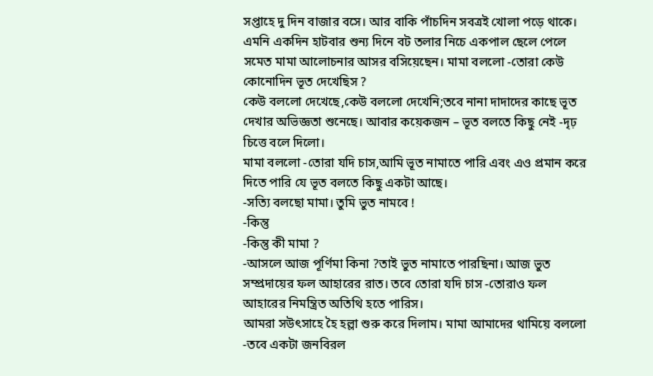সপ্তাহে দু দিন বাজার বসে। আর বাকি পাঁচদিন সবত্রই খোলা পড়ে থাকে। এমনি একদিন হাটবার শুন্য দিনে বট তলার নিচে একপাল ছেলে পেলে সমেত মামা আলোচনার আসর বসিয়েছেন। মামা বললো -তোরা কেউ কোনোদিন ভূত দেখেছিস ?
কেউ বললো দেখেছে,কেউ বললো দেখেনি;তবে নানা দাদাদের কাছে ভূত দেখার অভিজ্ঞতা শুনেছে। আবার কয়েকজন – ভূত বলতে কিছু নেই -দৃঢ় চিত্তে বলে দিলো।
মামা বললো -তোরা যদি চাস,আমি ভূত নামাতে পারি এবং এও প্রমান করে দিতে পারি যে ভূত বলতে কিছু একটা আছে।
-সত্যি বলছো মামা। তুমি ভুত নামবে !
-কিন্তু
-কিন্তু কী মামা ?
-আসলে আজ পূর্ণিমা কিনা ?তাই ভুত নামাতে পারছিনা। আজ ভুত সম্প্রদায়ের ফল আহারের রাত। তবে তোরা যদি চাস -তোরাও ফল আহারের নিমন্ত্রিত অতিথি হতে পারিস।
আমরা সউৎসাহে হৈ হল্লা শুরু করে দিলাম। মামা আমাদের থামিয়ে বললো
-তবে একটা জনবিরল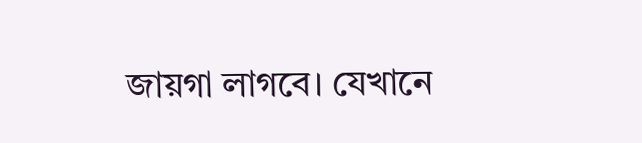জায়গা লাগবে। যেখানে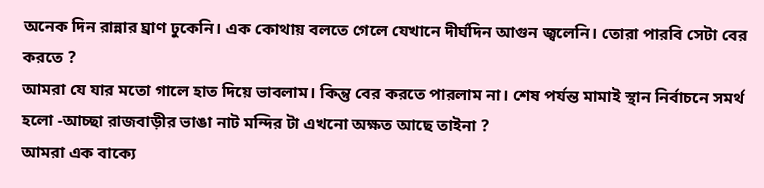অনেক দিন রান্নার ঘ্রাণ ঢুকেনি। এক কোথায় বলতে গেলে যেখানে দীর্ঘদিন আগুন জ্বলেনি। তোরা পারবি সেটা বের করতে ?
আমরা যে যার মতো গালে হাত দিয়ে ভাবলাম। কিন্তু বের করতে পারলাম না। শেষ পর্যন্ত মামাই স্থান নির্বাচনে সমর্থ হলো -আচ্ছা রাজবাড়ীর ভাঙা নাট মন্দির টা এখনো অক্ষত আছে তাইনা ?
আমরা এক বাক্যে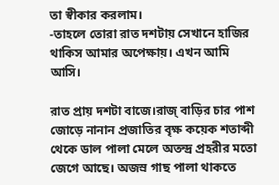তা স্বীকার করলাম।
-তাহলে তোরা রাত দশটায় সেখানে হাজির থাকিস আমার অপেক্ষায়। এখন আমি আসি।

রাত প্রায় দশটা বাজে।রাজ্ বাড়ির চার পাশ জোড়ে নানান প্রজাতির বৃক্ষ কয়েক শতাব্দী থেকে ডাল পালা মেলে অতন্দ্র প্রহরীর মতো জেগে আছে। অজস্র গাছ পালা থাকতে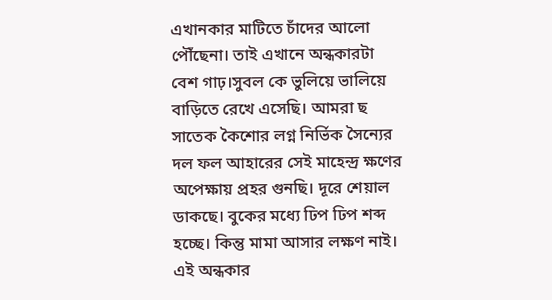এখানকার মাটিতে চাঁদের আলো পৌঁছেনা। তাই এখানে অন্ধকারটা বেশ গাঢ়।সুবল কে ভুলিয়ে ভালিয়ে বাড়িতে রেখে এসেছি। আমরা ছ সাতেক কৈশোর লগ্ন নির্ভিক সৈন্যের দল ফল আহারের সেই মাহেন্দ্র ক্ষণের অপেক্ষায় প্রহর গুনছি। দূরে শেয়াল ডাকছে। বুকের মধ্যে ঢিপ ঢিপ শব্দ হচ্ছে। কিন্তু মামা আসার লক্ষণ নাই। এই অন্ধকার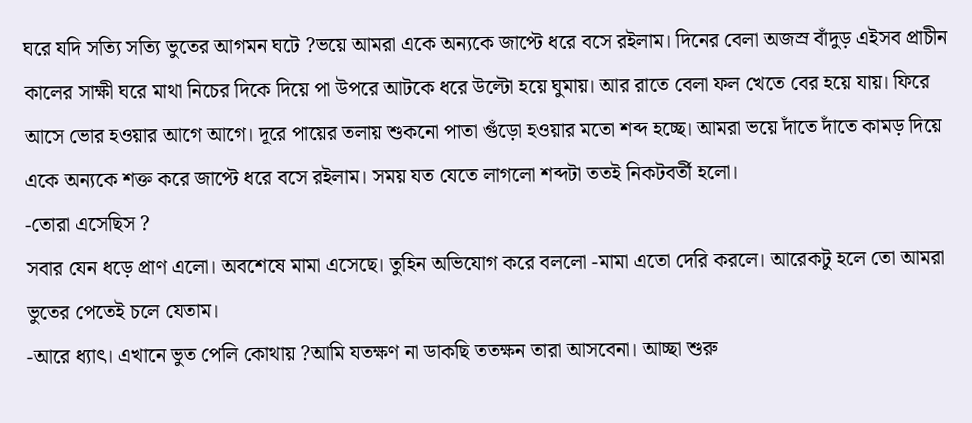ঘরে যদি সত্যি সত্যি ভুতের আগমন ঘটে ?ভয়ে আমরা একে অন্যকে জাপ্টে ধরে বসে রইলাম। দিনের বেলা অজস্র বাঁদুড় এইসব প্রাচীন কালের সাক্ষী ঘরে মাথা নিচের দিকে দিয়ে পা উপরে আটকে ধরে উল্টো হয়ে ঘুমায়। আর রাতে বেলা ফল খেতে বের হয়ে যায়। ফিরে আসে ভোর হওয়ার আগে আগে। দূরে পায়ের তলায় শুকনো পাতা গুঁড়ো হওয়ার মতো শব্দ হচ্ছে। আমরা ভয়ে দাঁতে দাঁতে কামড় দিয়ে একে অন্যকে শক্ত করে জাপ্টে ধরে বসে রইলাম। সময় যত যেতে লাগলো শব্দটা ততই নিকটবর্তী হলো।
-তোরা এসেছিস ?
সবার যেন ধড়ে প্রাণ এলো। অবশেষে মামা এসেছে। তুহিন অভিযোগ করে বললো -মামা এতো দেরি করলে। আরেকটু হলে তো আমরা ভুতের পেতেই চলে যেতাম।
-আরে ধ্যাৎ। এখানে ভুত পেলি কোথায় ?আমি যতক্ষণ না ডাকছি ততক্ষন তারা আসবেনা। আচ্ছা শুরু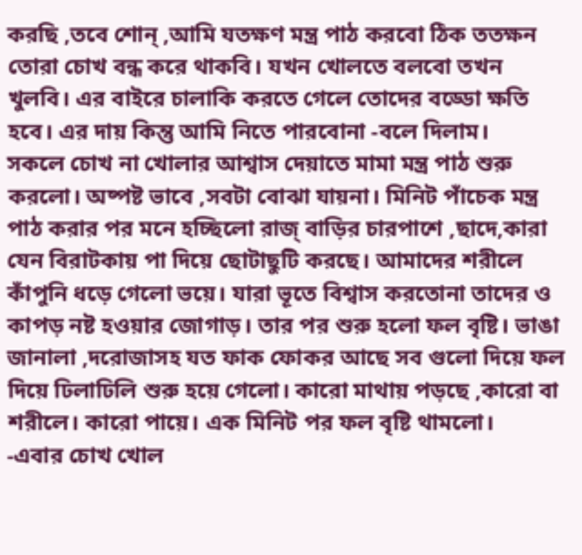করছি ,তবে শোন্ ,আমি যতক্ষণ মন্ত্র পাঠ করবো ঠিক ততক্ষন তোরা চোখ বন্ধ করে থাকবি। যখন খোলতে বলবো তখন খুলবি। এর বাইরে চালাকি করতে গেলে তোদের বড্ডো ক্ষতি হবে। এর দায় কিন্তু আমি নিতে পারবোনা -বলে দিলাম।
সকলে চোখ না খোলার আশ্বাস দেয়াতে মামা মন্ত্র পাঠ শুরু করলো। অষ্পষ্ট ভাবে ,সবটা বোঝা যায়না। মিনিট পাঁচেক মন্ত্র পাঠ করার পর মনে হচ্ছিলো রাজ্ বাড়ির চারপাশে ,ছাদে,কারা যেন বিরাটকায় পা দিয়ে ছোটাছুটি করছে। আমাদের শরীলে কাঁপুনি ধড়ে গেলো ভয়ে। যারা ভূতে বিশ্বাস করতোনা তাদের ও কাপড় নষ্ট হওয়ার জোগাড়। তার পর শুরু হলো ফল বৃষ্টি। ভাঙা জানালা ,দরোজাসহ যত ফাক ফোকর আছে সব গুলো দিয়ে ফল দিয়ে ঢিলাঢিলি শুরু হয়ে গেলো। কারো মাথায় পড়ছে ,কারো বা শরীলে। কারো পায়ে। এক মিনিট পর ফল বৃষ্টি থামলো।
-এবার চোখ খোল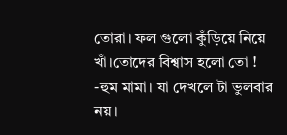তোরা। ফল গুলো কুঁড়িয়ে নিয়ে খাঁ।তোদের বিশ্বাস হলো তো !
-হুম মামা। যা দেখলে টা ভুলবার নয়।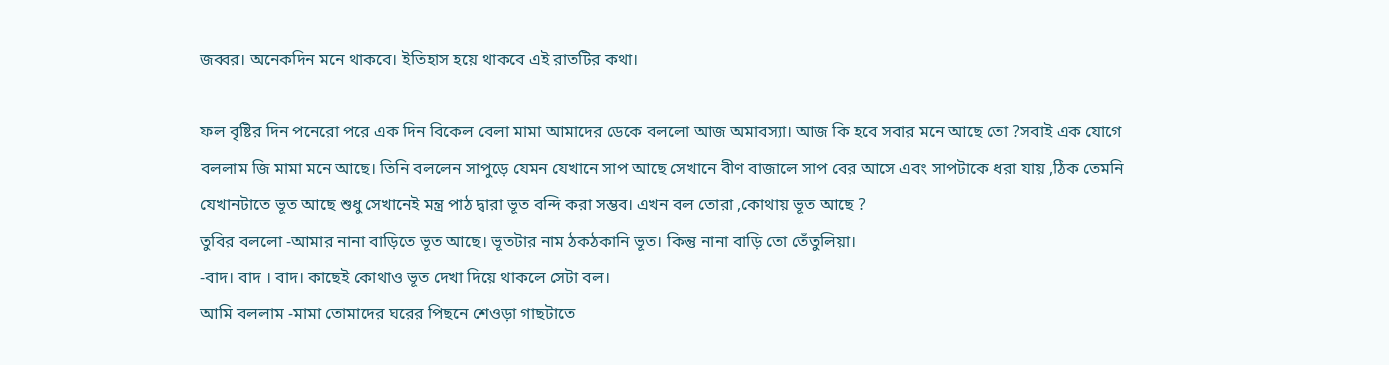জব্বর। অনেকদিন মনে থাকবে। ইতিহাস হয়ে থাকবে এই রাতটির কথা।

ফল বৃষ্টির দিন পনেরো পরে এক দিন বিকেল বেলা মামা আমাদের ডেকে বললো আজ অমাবস্যা। আজ কি হবে সবার মনে আছে তো ?সবাই এক যোগে বললাম জি মামা মনে আছে। তিনি বললেন সাপুড়ে যেমন যেখানে সাপ আছে সেখানে বীণ বাজালে সাপ বের আসে এবং সাপটাকে ধরা যায় ,ঠিক তেমনি যেখানটাতে ভূত আছে শুধু সেখানেই মন্ত্র পাঠ দ্বারা ভূত বন্দি করা সম্ভব। এখন বল তোরা ,কোথায় ভূত আছে ?
তুবির বললো -আমার নানা বাড়িতে ভূত আছে। ভূতটার নাম ঠকঠকানি ভূত। কিন্তু নানা বাড়ি তো তেঁতুলিয়া।
-বাদ। বাদ । বাদ। কাছেই কোথাও ভূত দেখা দিয়ে থাকলে সেটা বল।
আমি বললাম -মামা তোমাদের ঘরের পিছনে শেওড়া গাছটাতে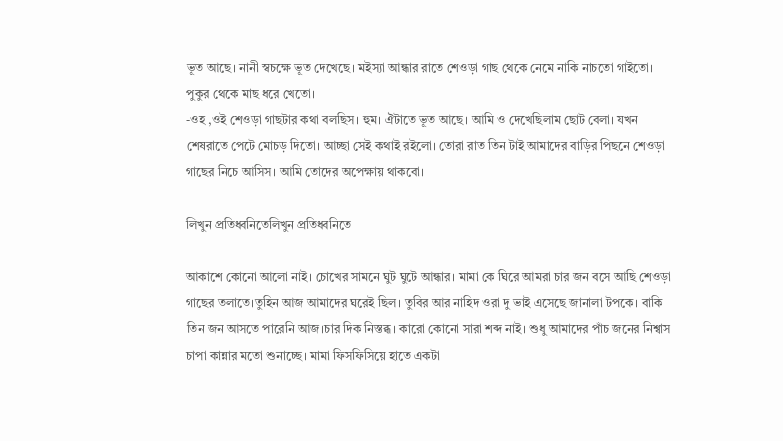ভূত আছে। নানী স্বচক্ষে ভূত দেখেছে। মইস্যা আন্ধার রাতে শেওড়া গাছ থেকে নেমে নাকি নাচতো গাইতো। পুকুর থেকে মাছ ধরে খেতো।
-ওহ ,ওই শেওড়া গাছটার কথা বলছিস। হুম। ঐটাতে ভূত আছে। আমি ও দেখেছিলাম ছোট বেলা। যখন শেষরাতে পেটে মোচড় দিতো। আচ্ছা সেই কথাই রইলো। তোরা রাত তিন টাই আমাদের বাড়ির পিছনে শেওড়া গাছের নিচে আসিস। আমি তোদের অপেক্ষায় থাকবো।

লিখুন প্রতিধ্বনিতেলিখুন প্রতিধ্বনিতে

আকাশে কোনো আলো নাই। চোখের সামনে ঘুট ঘুটে আন্ধার। মামা কে ঘিরে আমরা চার জন বসে আছি শেওড়া গাছের তলাতে।তুহিন আজ আমাদের ঘরেই ছিল। তুবির আর নাহিদ ওরা দু ভাই এসেছে জানালা টপকে। বাকি তিন জন আসতে পারেনি আজ।চার দিক নিস্তব্ধ। কারো কোনো সারা শব্দ নাই। শুধু আমাদের পাঁচ জনের নিশ্বাস চাপা কান্নার মতো শুনাচ্ছে। মামা ফিসফিসিয়ে হাতে একটা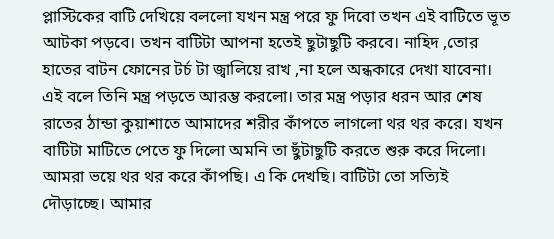প্লাস্টিকের বাটি দেখিয়ে বললো যখন মন্ত্র পরে ফু দিবো তখন এই বাটিতে ভূত আটকা পড়বে। তখন বাটিটা আপনা হতেই ছুটাছুটি করবে। নাহিদ ,তোর হাতের বাটন ফোনের টর্চ টা জ্বালিয়ে রাখ ,না হলে অন্ধকারে দেখা যাবেনা।
এই বলে তিনি মন্ত্র পড়তে আরম্ভ করলো। তার মন্ত্র পড়ার ধরন আর শেষ রাতের ঠান্ডা কুয়াশাতে আমাদের শরীর কাঁপতে লাগলো থর থর করে। যখন বাটিটা মাটিতে পেতে ফু দিলো অমনি তা ছুঁটাছুটি করতে শুরু করে দিলো। আমরা ভয়ে থর থর করে কাঁপছি। এ কি দেখছি। বাটিটা তো সত্যিই দৌড়াচ্ছে। আমার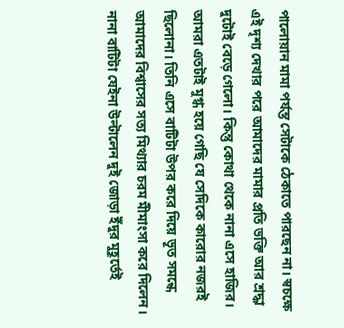পালোয়ান মামা পর্যন্ত সেটাকে ঠেকাতে পারছেন না। স্বচক্ষে এই দৃশ্য দেখার পরে আমাদের মামার প্রতি ভক্তি আর শ্রদ্ধা দুটোই বেড়ে গেলো। কিন্তু কোথা থেকে নানা এসে হাজির। আমরা এতটাই মুগ্ধ হয়ে গেছি যে সেদিকে কারোর নজরই ছিলোনা। তিনি এসে বাটিটা উপর করে দিয়ে ভূত সমন্ধে আমাদের বিশ্বাসের সত্য মিথ্যার চরম মীমাংসা করে দিলেন। নানা বাটিটা যেইনা উল্টালেন দুই জোড়া ইঁদুর মুহূর্তেই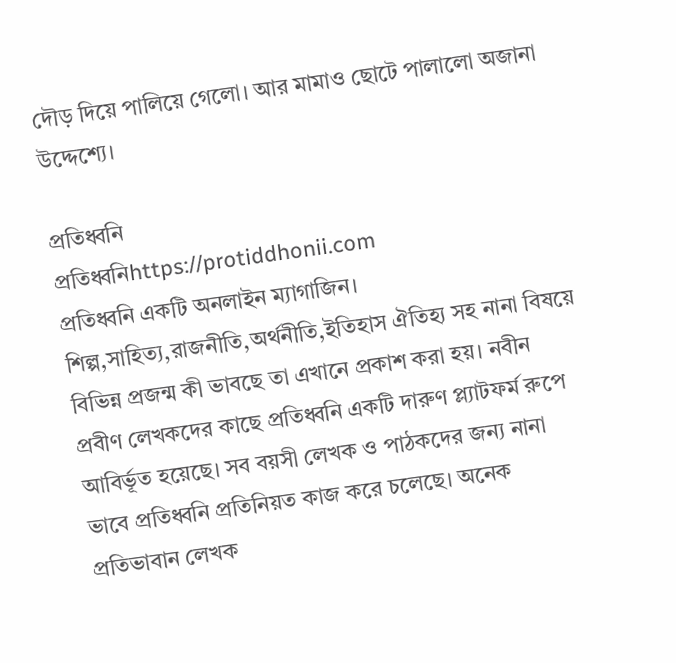দৌড় দিয়ে পালিয়ে গেলো। আর মামাও ছোটে পালালো অজানা উদ্দেশ্যে।

প্রতিধ্বনি
প্রতিধ্বনিhttps://protiddhonii.com
প্রতিধ্বনি একটি অনলাইন ম্যাগাজিন। শিল্প,সাহিত্য,রাজনীতি,অর্থনীতি,ইতিহাস ঐতিহ্য সহ নানা বিষয়ে বিভিন্ন প্রজন্ম কী ভাবছে তা এখানে প্রকাশ করা হয়। নবীন প্রবীণ লেখকদের কাছে প্রতিধ্বনি একটি দারুণ প্ল্যাটফর্ম রুপে আবির্ভূত হয়েছে। সব বয়সী লেখক ও পাঠকদের জন্য নানা ভাবে প্রতিধ্বনি প্রতিনিয়ত কাজ করে চলেছে। অনেক প্রতিভাবান লেখক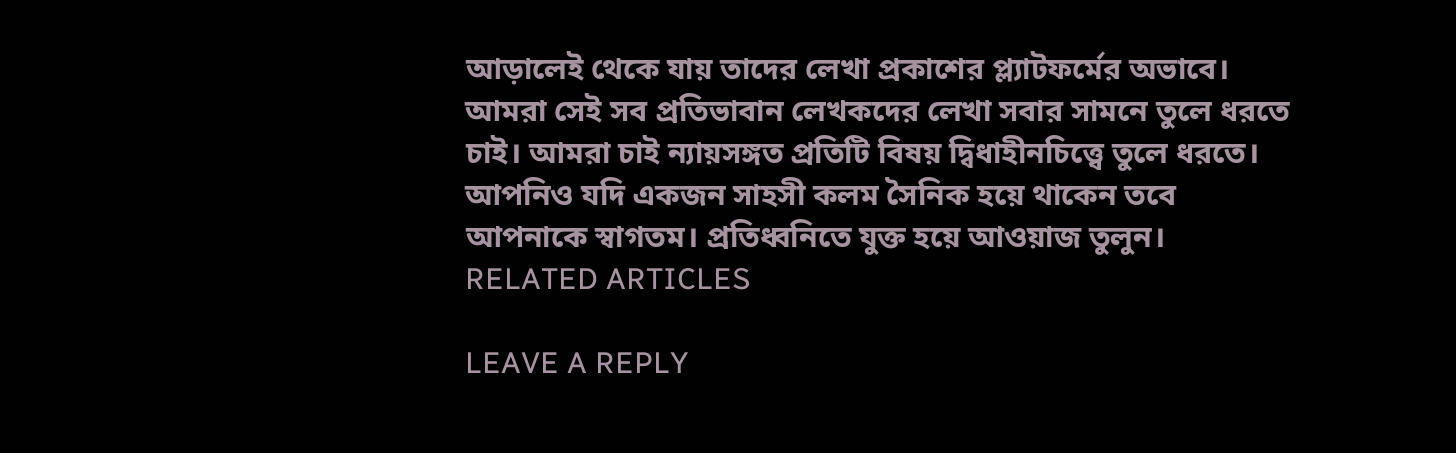আড়ালেই থেকে যায় তাদের লেখা প্রকাশের প্ল্যাটফর্মের অভাবে। আমরা সেই সব প্রতিভাবান লেখকদের লেখা সবার সামনে তুলে ধরতে চাই। আমরা চাই ন্যায়সঙ্গত প্রতিটি বিষয় দ্বিধাহীনচিত্ত্বে তুলে ধরতে। আপনিও যদি একজন সাহসী কলম সৈনিক হয়ে থাকেন তবে আপনাকে স্বাগতম। প্রতিধ্বনিতে যুক্ত হয়ে আওয়াজ তুলুন।
RELATED ARTICLES

LEAVE A REPLY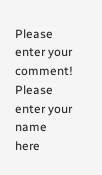Please enter your comment!
Please enter your name here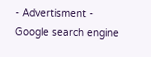- Advertisment -
Google search engine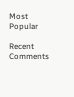Most Popular

Recent Comments